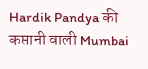Hardik Pandya की कप्तानी वाली Mumbai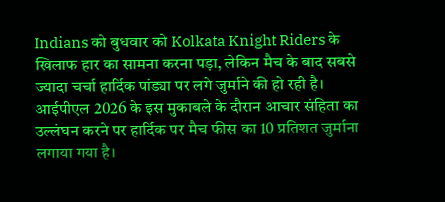Indians को बुधवार को Kolkata Knight Riders के खिलाफ हार का सामना करना पड़ा, लेकिन मैच के बाद सबसे ज्यादा चर्चा हार्दिक पांड्या पर लगे जुर्माने की हो रही है। आईपीएल 2026 के इस मुकाबले के दौरान आचार संहिता का उल्लंघन करने पर हार्दिक पर मैच फीस का 10 प्रतिशत जुर्माना लगाया गया है।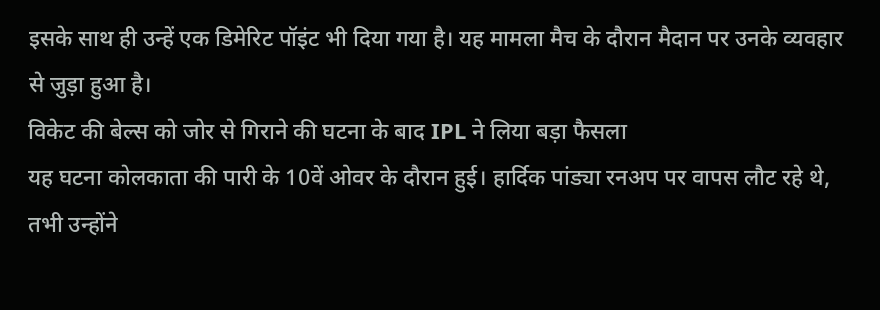इसके साथ ही उन्हें एक डिमेरिट पॉइंट भी दिया गया है। यह मामला मैच के दौरान मैदान पर उनके व्यवहार से जुड़ा हुआ है।
विकेट की बेल्स को जोर से गिराने की घटना के बाद IPL ने लिया बड़ा फैसला
यह घटना कोलकाता की पारी के 10वें ओवर के दौरान हुई। हार्दिक पांड्या रनअप पर वापस लौट रहे थे, तभी उन्होंने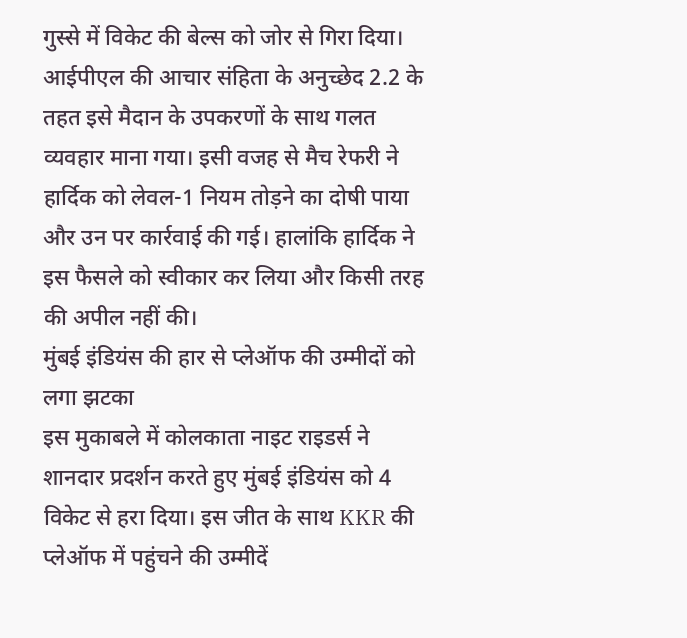गुस्से में विकेट की बेल्स को जोर से गिरा दिया। आईपीएल की आचार संहिता के अनुच्छेद 2.2 के तहत इसे मैदान के उपकरणों के साथ गलत व्यवहार माना गया। इसी वजह से मैच रेफरी ने हार्दिक को लेवल-1 नियम तोड़ने का दोषी पाया और उन पर कार्रवाई की गई। हालांकि हार्दिक ने इस फैसले को स्वीकार कर लिया और किसी तरह की अपील नहीं की।
मुंबई इंडियंस की हार से प्लेऑफ की उम्मीदों को लगा झटका
इस मुकाबले में कोलकाता नाइट राइडर्स ने शानदार प्रदर्शन करते हुए मुंबई इंडियंस को 4 विकेट से हरा दिया। इस जीत के साथ KKR की प्लेऑफ में पहुंचने की उम्मीदें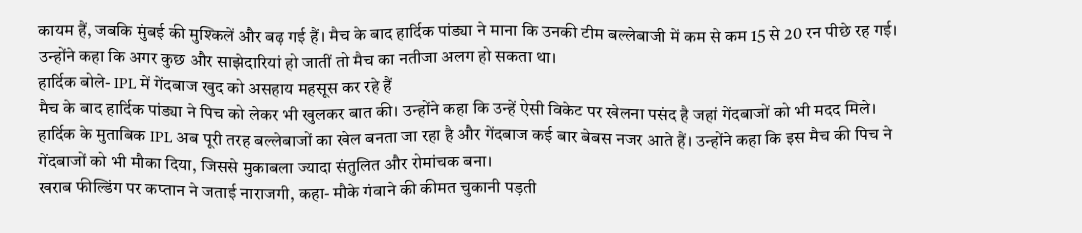कायम हैं, जबकि मुंबई की मुश्किलें और बढ़ गई हैं। मैच के बाद हार्दिक पांड्या ने माना कि उनकी टीम बल्लेबाजी में कम से कम 15 से 20 रन पीछे रह गई। उन्होंने कहा कि अगर कुछ और साझेदारियां हो जातीं तो मैच का नतीजा अलग हो सकता था।
हार्दिक बोले- IPL में गेंदबाज खुद को असहाय महसूस कर रहे हैं
मैच के बाद हार्दिक पांड्या ने पिच को लेकर भी खुलकर बात की। उन्होंने कहा कि उन्हें ऐसी विकेट पर खेलना पसंद है जहां गेंदबाजों को भी मदद मिले। हार्दिक के मुताबिक IPL अब पूरी तरह बल्लेबाजों का खेल बनता जा रहा है और गेंदबाज कई बार बेबस नजर आते हैं। उन्होंने कहा कि इस मैच की पिच ने गेंदबाजों को भी मौका दिया, जिससे मुकाबला ज्यादा संतुलित और रोमांचक बना।
खराब फील्डिंग पर कप्तान ने जताई नाराजगी, कहा- मौके गंवाने की कीमत चुकानी पड़ती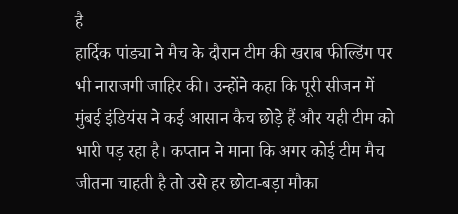है
हार्दिक पांड्या ने मैच के दौरान टीम की खराब फील्डिंग पर भी नाराजगी जाहिर की। उन्होंने कहा कि पूरी सीजन में मुंबई इंडियंस ने कई आसान कैच छोड़े हैं और यही टीम को भारी पड़ रहा है। कप्तान ने माना कि अगर कोई टीम मैच जीतना चाहती है तो उसे हर छोटा-बड़ा मौका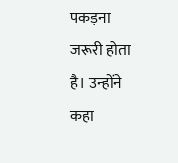पकड़ना जरूरी होता है। उन्होंने कहा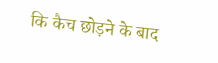कि कैच छोड़ने के बाद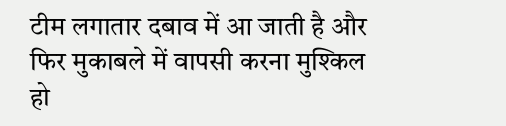टीम लगातार दबाव में आ जाती है और फिर मुकाबले में वापसी करना मुश्किल हो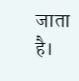जाता है।